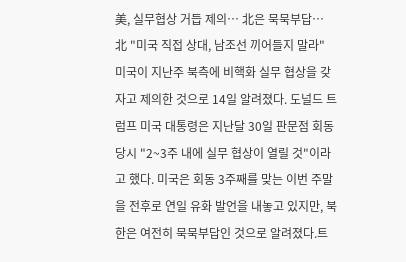美, 실무협상 거듭 제의… 北은 묵묵부답… 北 "미국 직접 상대, 남조선 끼어들지 말라"
미국이 지난주 북측에 비핵화 실무 협상을 갖자고 제의한 것으로 14일 알려졌다. 도널드 트럼프 미국 대통령은 지난달 30일 판문점 회동 당시 "2~3주 내에 실무 협상이 열릴 것"이라고 했다. 미국은 회동 3주째를 맞는 이번 주말을 전후로 연일 유화 발언을 내놓고 있지만, 북한은 여전히 묵묵부답인 것으로 알려졌다.트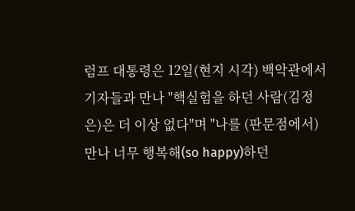럼프 대통령은 12일(현지 시각) 백악관에서 기자들과 만나 "핵실험을 하던 사람(김정은)은 더 이상 없다"며 "나를 (판문점에서) 만나 너무 행복해(so happy)하던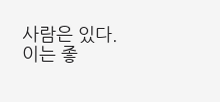사람은 있다. 이는 좋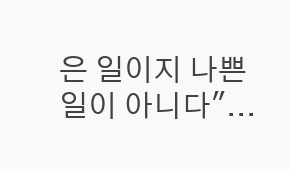은 일이지 나쁜 일이 아니다"...